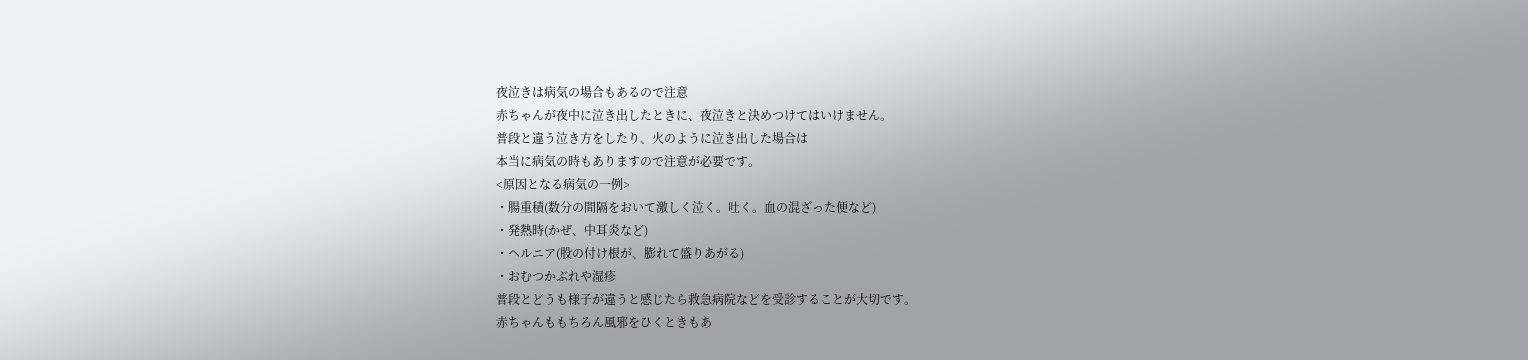夜泣きは病気の場合もあるので注意
赤ちゃんが夜中に泣き出したときに、夜泣きと決めつけてはいけません。
普段と違う泣き方をしたり、火のように泣き出した場合は
本当に病気の時もありますので注意が必要です。
<原因となる病気の一例>
・腸重積(数分の間隔をおいて激しく泣く。吐く。血の混ざった便など)
・発熱時(かぜ、中耳炎など)
・ヘルニア(股の付け根が、膨れて盛りあがる)
・おむつかぶれや湿疹
普段とどうも様子が違うと感じたら救急病院などを受診することが大切です。
赤ちゃんももちろん風邪をひくときもあ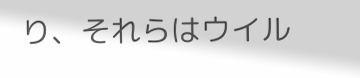り、それらはウイル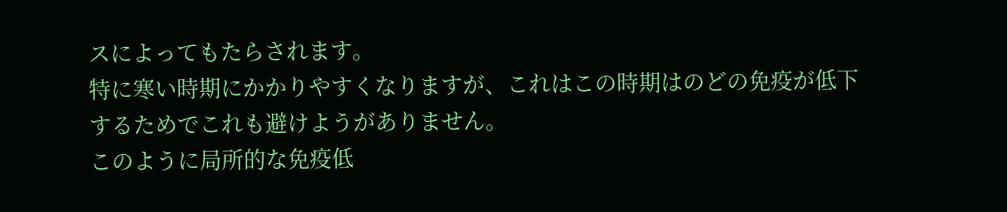スによってもたらされます。
特に寒い時期にかかりやすくなりますが、これはこの時期はのどの免疫が低下するためでこれも避けようがありません。
このように局所的な免疫低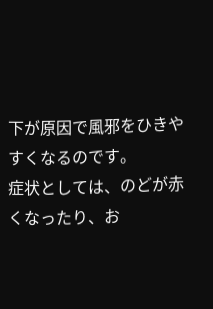下が原因で風邪をひきやすくなるのです。
症状としては、のどが赤くなったり、お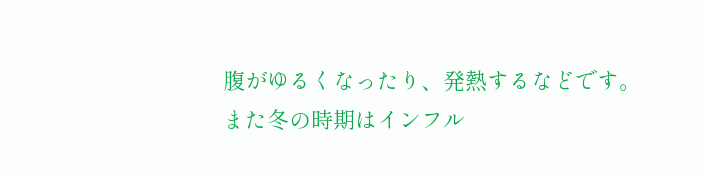腹がゆるくなったり、発熱するなどです。
また冬の時期はインフル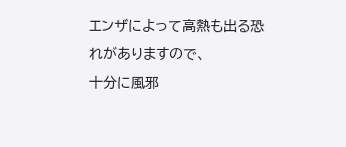エンザによって高熱も出る恐れがありますので、
十分に風邪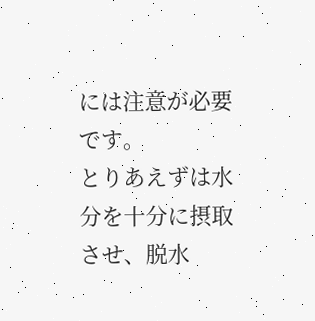には注意が必要です。
とりあえずは水分を十分に摂取させ、脱水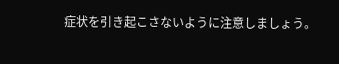症状を引き起こさないように注意しましょう。